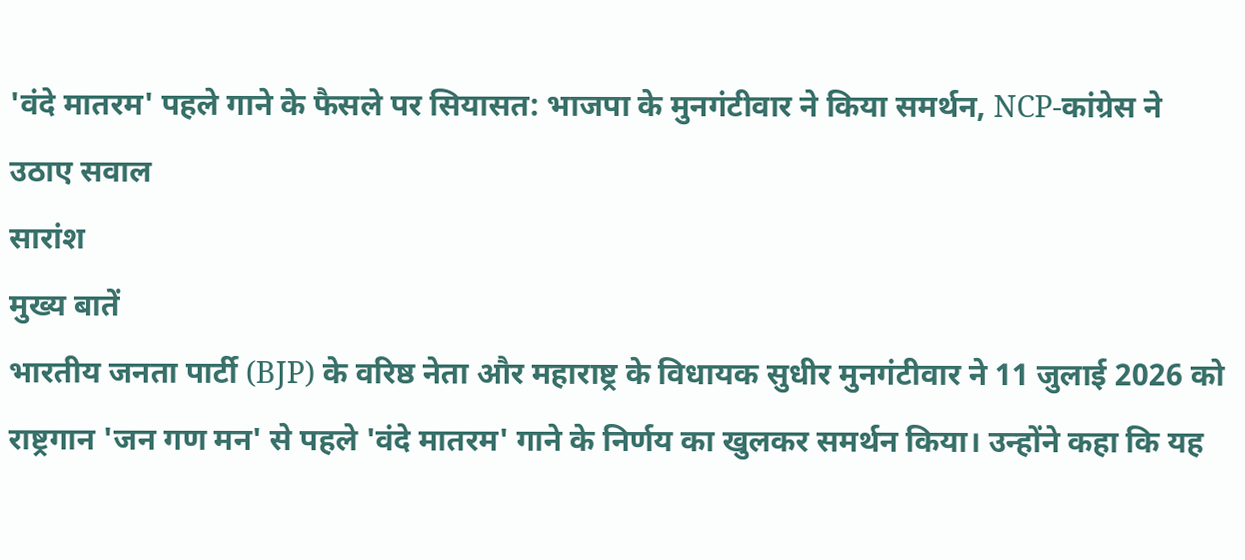'वंदे मातरम' पहले गाने के फैसले पर सियासत: भाजपा के मुनगंटीवार ने किया समर्थन, NCP-कांग्रेस ने उठाए सवाल
सारांश
मुख्य बातें
भारतीय जनता पार्टी (BJP) के वरिष्ठ नेता और महाराष्ट्र के विधायक सुधीर मुनगंटीवार ने 11 जुलाई 2026 को राष्ट्रगान 'जन गण मन' से पहले 'वंदे मातरम' गाने के निर्णय का खुलकर समर्थन किया। उन्होंने कहा कि यह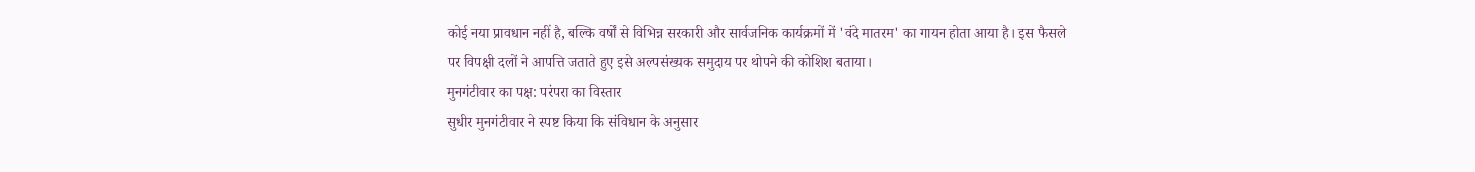कोई नया प्रावधान नहीं है, बल्कि वर्षों से विभिन्न सरकारी और सार्वजनिक कार्यक्रमों में 'वंदे मातरम' का गायन होता आया है। इस फैसले पर विपक्षी दलों ने आपत्ति जताते हुए इसे अल्पसंख्यक समुदाय पर थोपने की कोशिश बताया।
मुनगंटीवार का पक्ष: परंपरा का विस्तार
सुधीर मुनगंटीवार ने स्पष्ट किया कि संविधान के अनुसार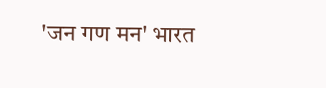'जन गण मन' भारत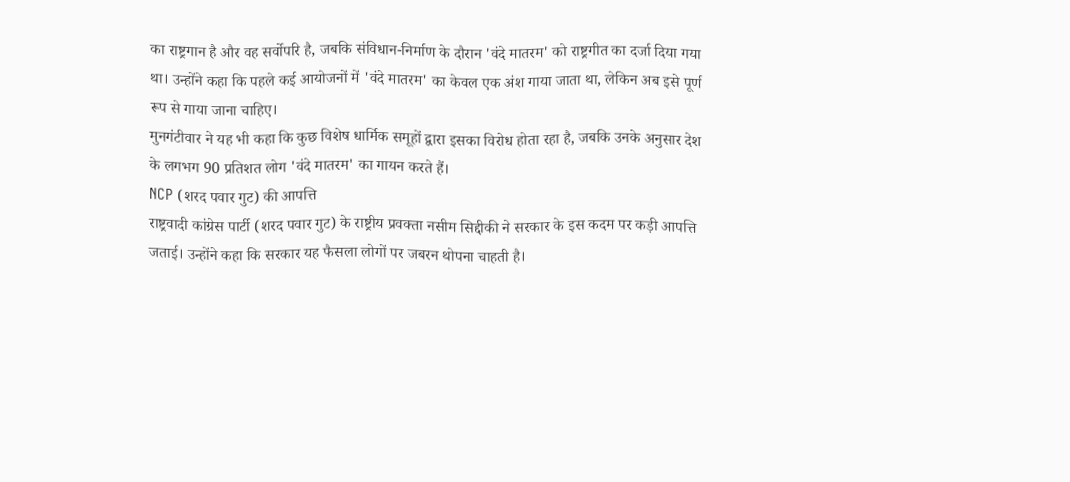का राष्ट्रगान है और वह सर्वोपरि है, जबकि संविधान-निर्माण के दौरान 'वंदे मातरम' को राष्ट्रगीत का दर्जा दिया गया था। उन्होंने कहा कि पहले कई आयोजनों में 'वंदे मातरम' का केवल एक अंश गाया जाता था, लेकिन अब इसे पूर्ण रूप से गाया जाना चाहिए।
मुनगंटीवार ने यह भी कहा कि कुछ विशेष धार्मिक समूहों द्वारा इसका विरोध होता रहा है, जबकि उनके अनुसार देश के लगभग 90 प्रतिशत लोग 'वंदे मातरम' का गायन करते हैं।
NCP (शरद पवार गुट) की आपत्ति
राष्ट्रवादी कांग्रेस पार्टी (शरद पवार गुट) के राष्ट्रीय प्रवक्ता नसीम सिद्दीकी ने सरकार के इस कदम पर कड़ी आपत्ति जताई। उन्होंने कहा कि सरकार यह फैसला लोगों पर जबरन थोपना चाहती है।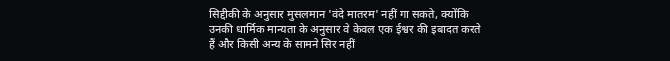सिद्दीकी के अनुसार मुसलमान 'वंदे मातरम' नहीं गा सकते, क्योंकि उनकी धार्मिक मान्यता के अनुसार वे केवल एक ईश्वर की इबादत करते हैं और किसी अन्य के सामने सिर नहीं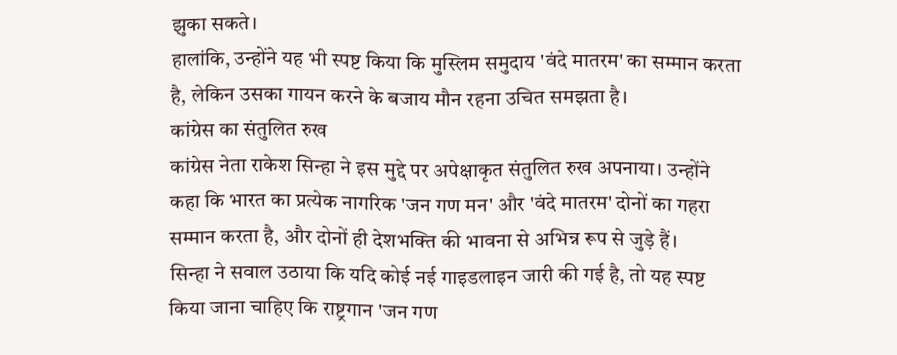झुका सकते।
हालांकि, उन्होंने यह भी स्पष्ट किया कि मुस्लिम समुदाय 'वंदे मातरम' का सम्मान करता है, लेकिन उसका गायन करने के बजाय मौन रहना उचित समझता है।
कांग्रेस का संतुलित रुख
कांग्रेस नेता राकेश सिन्हा ने इस मुद्दे पर अपेक्षाकृत संतुलित रुख अपनाया। उन्होंने कहा कि भारत का प्रत्येक नागरिक 'जन गण मन' और 'वंदे मातरम' दोनों का गहरा सम्मान करता है, और दोनों ही देशभक्ति की भावना से अभिन्न रूप से जुड़े हैं।
सिन्हा ने सवाल उठाया कि यदि कोई नई गाइडलाइन जारी की गई है, तो यह स्पष्ट किया जाना चाहिए कि राष्ट्रगान 'जन गण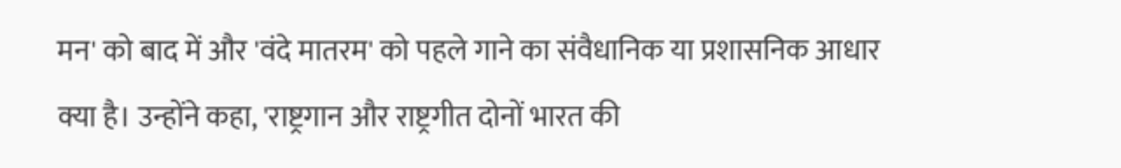मन' को बाद में और 'वंदे मातरम' को पहले गाने का संवैधानिक या प्रशासनिक आधार क्या है। उन्होंने कहा, 'राष्ट्रगान और राष्ट्रगीत दोनों भारत की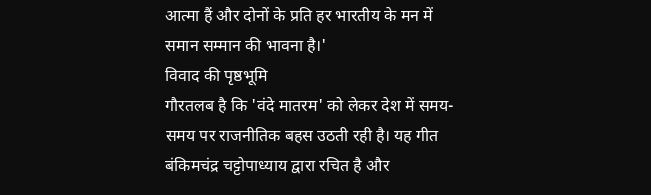आत्मा हैं और दोनों के प्रति हर भारतीय के मन में समान सम्मान की भावना है।'
विवाद की पृष्ठभूमि
गौरतलब है कि 'वंदे मातरम' को लेकर देश में समय-समय पर राजनीतिक बहस उठती रही है। यह गीत बंकिमचंद्र चट्टोपाध्याय द्वारा रचित है और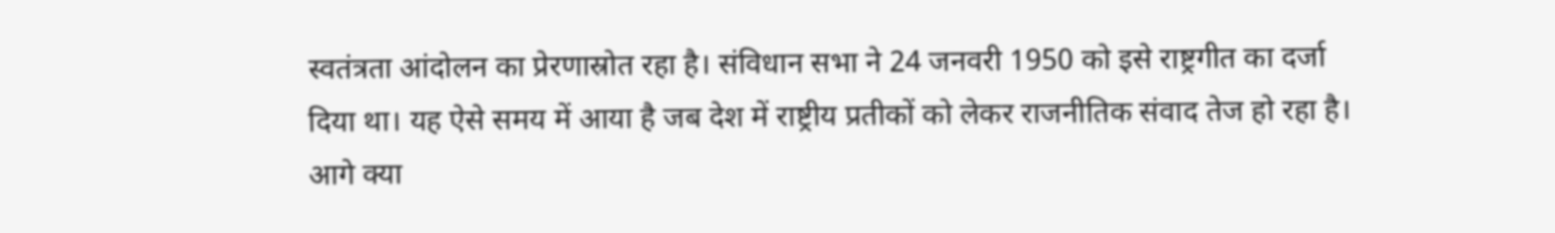स्वतंत्रता आंदोलन का प्रेरणास्रोत रहा है। संविधान सभा ने 24 जनवरी 1950 को इसे राष्ट्रगीत का दर्जा दिया था। यह ऐसे समय में आया है जब देश में राष्ट्रीय प्रतीकों को लेकर राजनीतिक संवाद तेज हो रहा है।
आगे क्या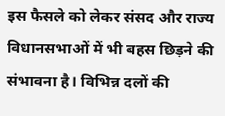इस फैसले को लेकर संसद और राज्य विधानसभाओं में भी बहस छिड़ने की संभावना है। विभिन्न दलों की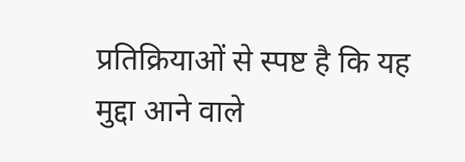प्रतिक्रियाओं से स्पष्ट है कि यह मुद्दा आने वाले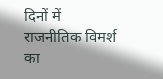दिनों में राजनीतिक विमर्श का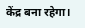केंद्र बना रहेगा।